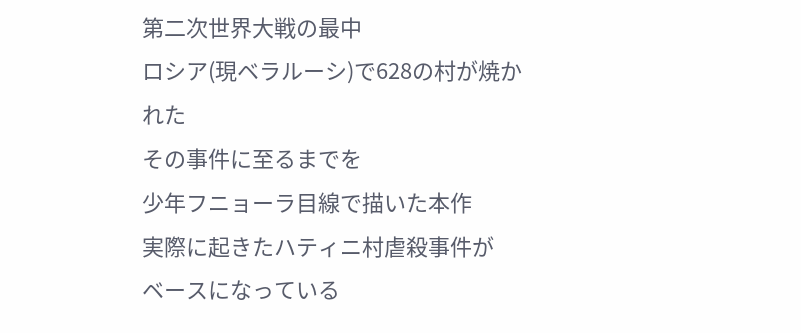第二次世界大戦の最中
ロシア(現ベラルーシ)で628の村が焼かれた
その事件に至るまでを
少年フニョーラ目線で描いた本作
実際に起きたハティニ村虐殺事件が
ベースになっている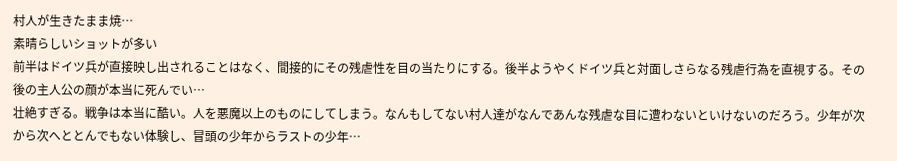村人が生きたまま焼…
素晴らしいショットが多い
前半はドイツ兵が直接映し出されることはなく、間接的にその残虐性を目の当たりにする。後半ようやくドイツ兵と対面しさらなる残虐行為を直視する。その後の主人公の顔が本当に死んでい…
壮絶すぎる。戦争は本当に酷い。人を悪魔以上のものにしてしまう。なんもしてない村人達がなんであんな残虐な目に遭わないといけないのだろう。少年が次から次へととんでもない体験し、冒頭の少年からラストの少年…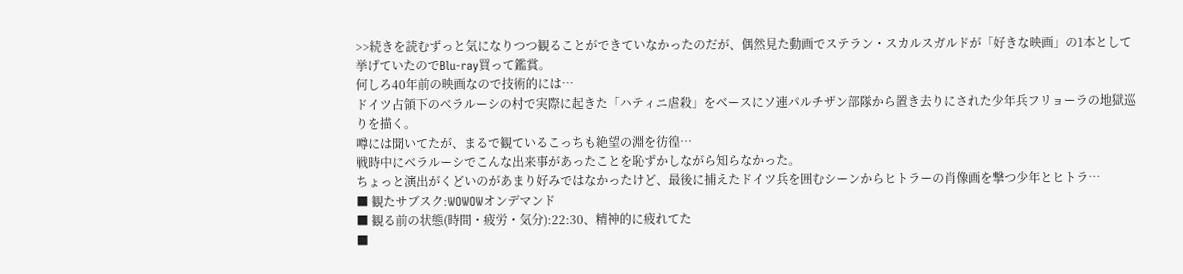>>続きを読むずっと気になりつつ観ることができていなかったのだが、偶然見た動画でステラン・スカルスガルドが「好きな映画」の1本として挙げていたのでBlu-ray買って鑑賞。
何しろ40年前の映画なので技術的には…
ドイツ占領下のベラルーシの村で実際に起きた「ハティニ虐殺」をベースにソ連パルチザン部隊から置き去りにされた少年兵フリョーラの地獄巡りを描く。
噂には聞いてたが、まるで観ているこっちも絶望の淵を彷徨…
戦時中にベラルーシでこんな出来事があったことを恥ずかしながら知らなかった。
ちょっと演出がくどいのがあまり好みではなかったけど、最後に捕えたドイツ兵を囲むシーンからヒトラーの肖像画を撃つ少年とヒトラ…
■ 観たサブスク:WOWOWオンデマンド
■ 観る前の状態(時間・疲労・気分):22:30、精神的に疲れてた
■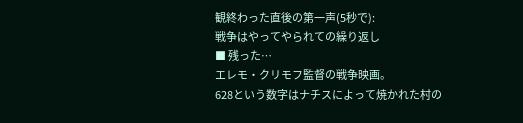観終わった直後の第一声(5秒で):
戦争はやってやられての繰り返し
■ 残った…
エレモ・クリモフ監督の戦争映画。
628という数字はナチスによって焼かれた村の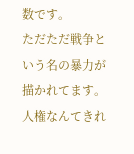数です。
ただただ戦争という名の暴力が描かれてます。
人権なんてきれ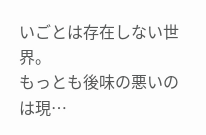いごとは存在しない世界。
もっとも後味の悪いのは現…